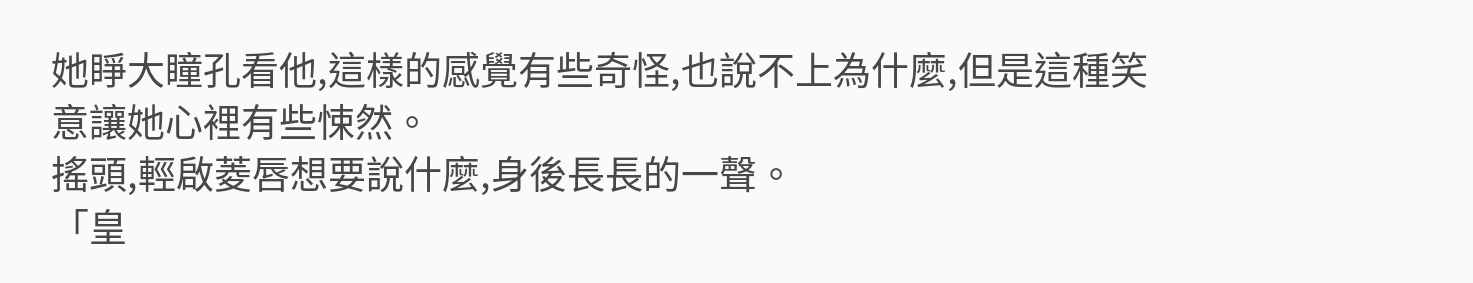她睜大瞳孔看他,這樣的感覺有些奇怪,也說不上為什麼,但是這種笑意讓她心裡有些悚然。
搖頭,輕啟菱唇想要說什麼,身後長長的一聲。
「皇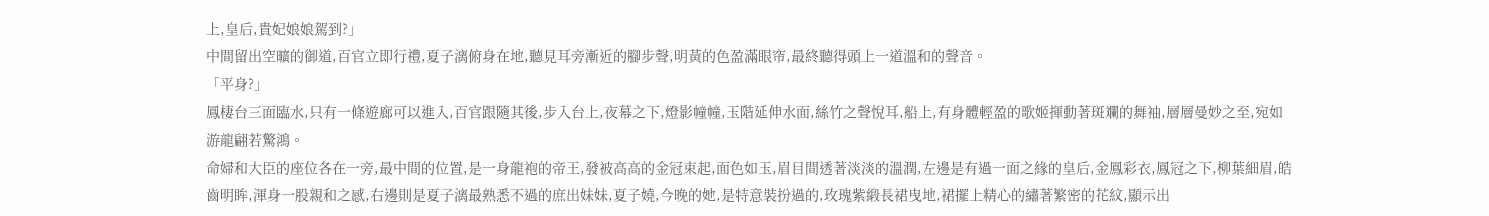上,皇后,貴妃娘娘駕到?」
中間留出空曠的御道,百官立即行禮,夏子漓俯身在地,聽見耳旁漸近的腳步聲,明黃的色盈滿眼帘,最終聽得頭上一道溫和的聲音。
「平身?」
鳳棲台三面臨水,只有一條遊廊可以進入,百官跟隨其後,步入台上,夜幕之下,燈影幢幢,玉階延伸水面,絲竹之聲悅耳,船上,有身體輕盈的歌姬揮動著斑斕的舞袖,層層曼妙之至,宛如游龍翩若驚鴻。
命婦和大臣的座位各在一旁,最中間的位置,是一身龍袍的帝王,發被高高的金冠束起,面色如玉,眉目間透著淡淡的溫潤,左邊是有過一面之緣的皇后,金鳳彩衣,鳳冠之下,柳葉細眉,皓齒明眸,渾身一股親和之感,右邊則是夏子漓最熟悉不過的庶出妹妹,夏子嬈,今晚的她,是特意裝扮過的,玫瑰紫緞長裙曳地,裙擺上精心的繡著繁密的花紋,顯示出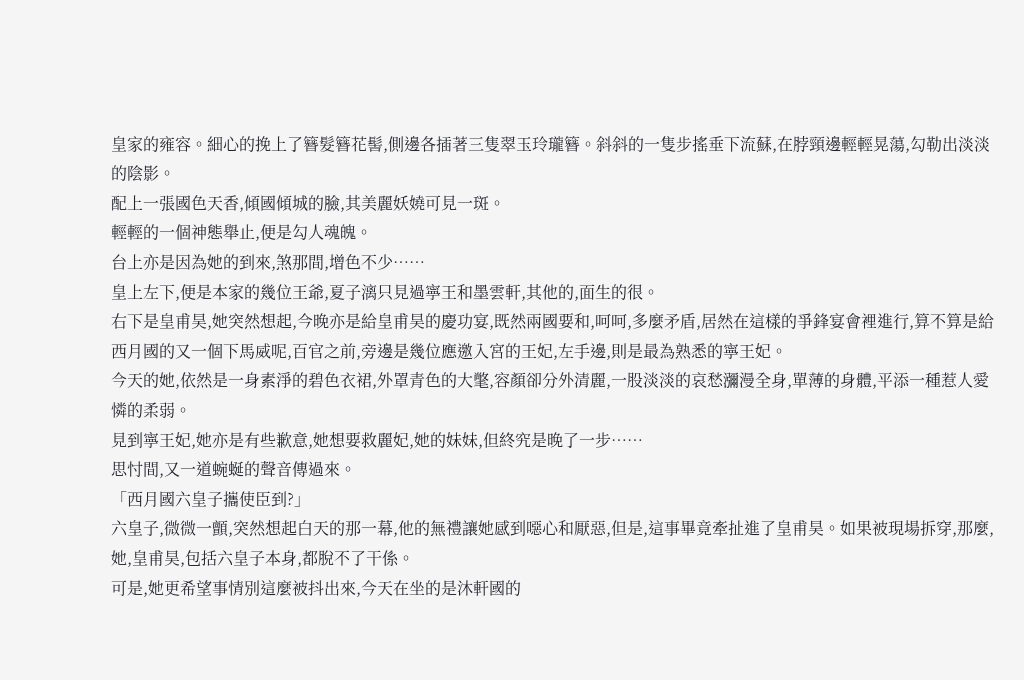皇家的雍容。細心的挽上了簪髮簪花髻,側邊各插著三隻翠玉玲瓏簪。斜斜的一隻步搖垂下流蘇,在脖頸邊輕輕晃蕩,勾勒出淡淡的陰影。
配上一張國色天香,傾國傾城的臉,其美麗妖嬈可見一斑。
輕輕的一個神態舉止,便是勾人魂魄。
台上亦是因為她的到來,煞那間,增色不少……
皇上左下,便是本家的幾位王爺,夏子漓只見過寧王和墨雲軒,其他的,面生的很。
右下是皇甫昊,她突然想起,今晚亦是給皇甫昊的慶功宴,既然兩國要和,呵呵,多麼矛盾,居然在這樣的爭鋒宴會裡進行,算不算是給西月國的又一個下馬威呢,百官之前,旁邊是幾位應邀入宮的王妃,左手邊,則是最為熟悉的寧王妃。
今天的她,依然是一身素淨的碧色衣裙,外罩青色的大氅,容顏卻分外清麗,一股淡淡的哀愁瀰漫全身,單薄的身體,平添一種惹人愛憐的柔弱。
見到寧王妃,她亦是有些歉意,她想要救麗妃,她的妹妹,但終究是晚了一步……
思忖間,又一道蜿蜒的聲音傳過來。
「西月國六皇子攜使臣到?」
六皇子,微微一顫,突然想起白天的那一幕,他的無禮讓她感到噁心和厭惡,但是,這事畢竟牽扯進了皇甫昊。如果被現場拆穿,那麼,她,皇甫昊,包括六皇子本身,都脫不了干係。
可是,她更希望事情別這麼被抖出來,今天在坐的是沐軒國的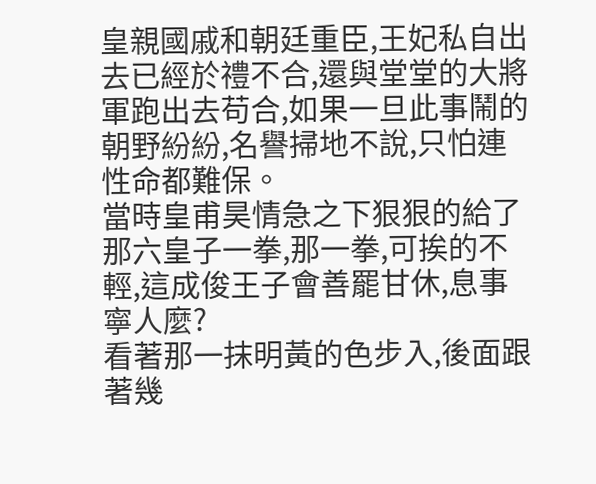皇親國戚和朝廷重臣,王妃私自出去已經於禮不合,還與堂堂的大將軍跑出去苟合,如果一旦此事鬧的朝野紛紛,名譽掃地不說,只怕連性命都難保。
當時皇甫昊情急之下狠狠的給了那六皇子一拳,那一拳,可挨的不輕,這成俊王子會善罷甘休,息事寧人麼?
看著那一抹明黃的色步入,後面跟著幾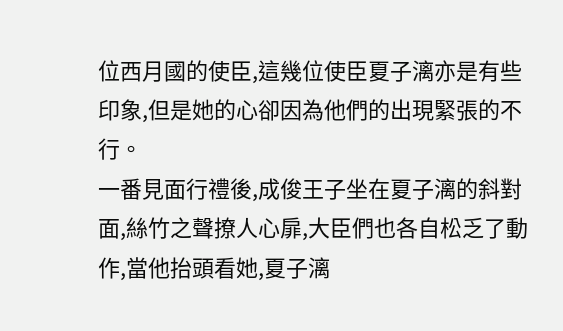位西月國的使臣,這幾位使臣夏子漓亦是有些印象,但是她的心卻因為他們的出現緊張的不行。
一番見面行禮後,成俊王子坐在夏子漓的斜對面,絲竹之聲撩人心扉,大臣們也各自松乏了動作,當他抬頭看她,夏子漓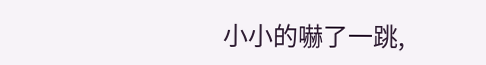小小的嚇了一跳,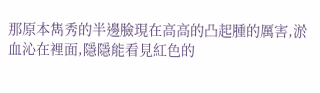那原本雋秀的半邊臉現在高高的凸起腫的厲害,淤血沁在裡面,隱隱能看見紅色的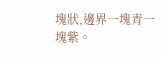塊狀,邊界一塊青一塊紫。